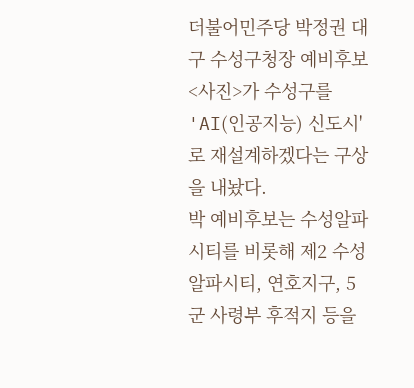더불어민주당 박정권 대구 수성구청장 예비후보<사진>가 수성구를 'AI(인공지능) 신도시'로 재설계하겠다는 구상을 내놨다.
박 예비후보는 수성알파시티를 비롯해 제2 수성알파시티, 연호지구, 5군 사령부 후적지 등을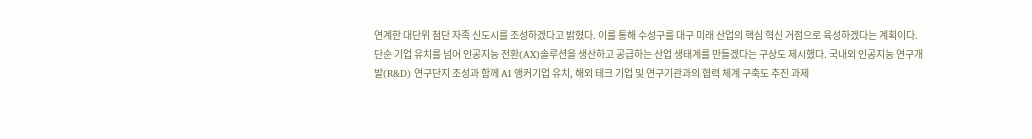연계한 대단위 첨단 자족 신도시를 조성하겠다고 밝혔다. 이를 통해 수성구를 대구 미래 산업의 핵심 혁신 거점으로 육성하겠다는 계획이다.
단순 기업 유치를 넘어 인공지능 전환(AX)솔루션을 생산하고 공급하는 산업 생태계를 만들겠다는 구상도 제시했다. 국내외 인공지능 연구개발(R&D) 연구단지 조성과 함께 AI 앵커기업 유치, 해외 테크 기업 및 연구기관과의 협력 체계 구축도 추진 과제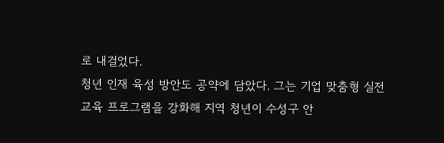로 내걸었다.
청년 인재 육성 방안도 공약에 담았다. 그는 기업 맞춤형 실전 교육 프로그램을 강화해 지역 청년이 수성구 안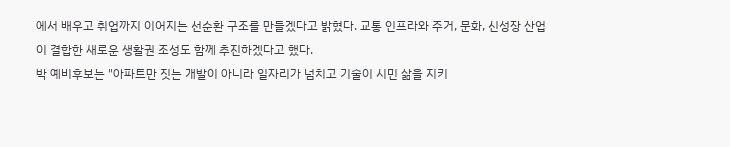에서 배우고 취업까지 이어지는 선순환 구조를 만들겠다고 밝혔다. 교통 인프라와 주거, 문화, 신성장 산업이 결합한 새로운 생활권 조성도 함께 추진하겠다고 했다.
박 예비후보는 "아파트만 짓는 개발이 아니라 일자리가 넘치고 기술이 시민 삶을 지키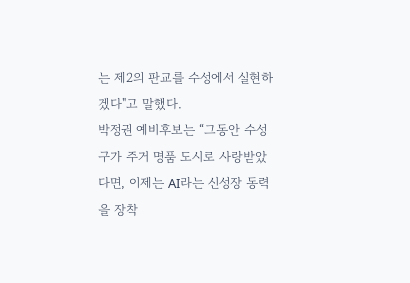는 제2의 판교를 수성에서 실현하겠다"고 말했다.
박정권 예비후보는 “그동안 수성구가 주거 명품 도시로 사랑받았다면, 이제는 AI라는 신성장 동력을 장착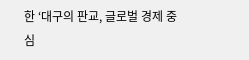한 ‘대구의 판교, 글로벌 경제 중심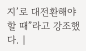지’로 대전환해야 할 때”라고 강조했다. |